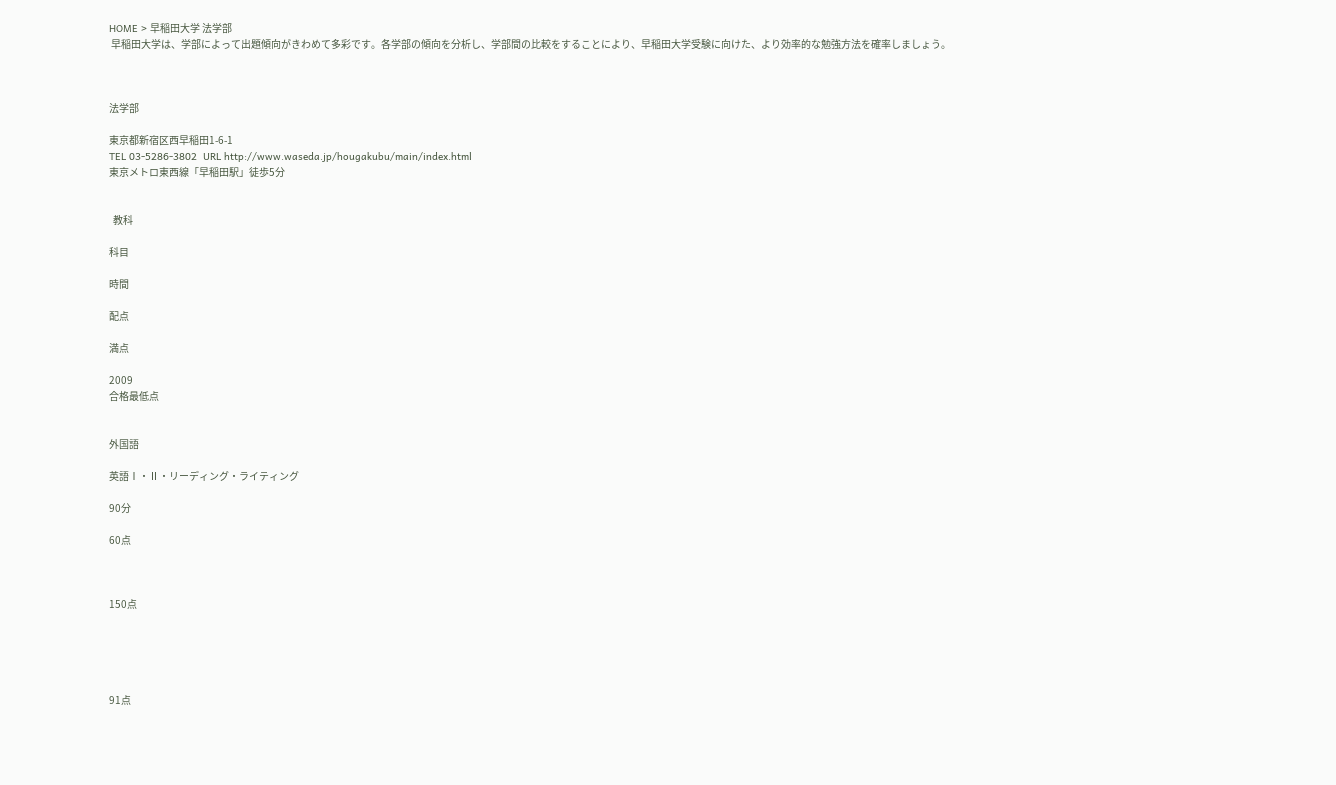HOME > 早稲田大学 法学部
 早稲田大学は、学部によって出題傾向がきわめて多彩です。各学部の傾向を分析し、学部間の比較をすることにより、早稲田大学受験に向けた、より効率的な勉強方法を確率しましょう。



法学部

東京都新宿区西早稲田1-6-1
TEL 03-5286-3802  URL http://www.waseda.jp/hougakubu/main/index.html
東京メトロ東西線「早稲田駅」徒歩5分


  教科

科目

時間

配点

満点

2009
合格最低点


外国語

英語Ⅰ・Ⅱ・リーディング・ライティング

90分

60点



150点





91点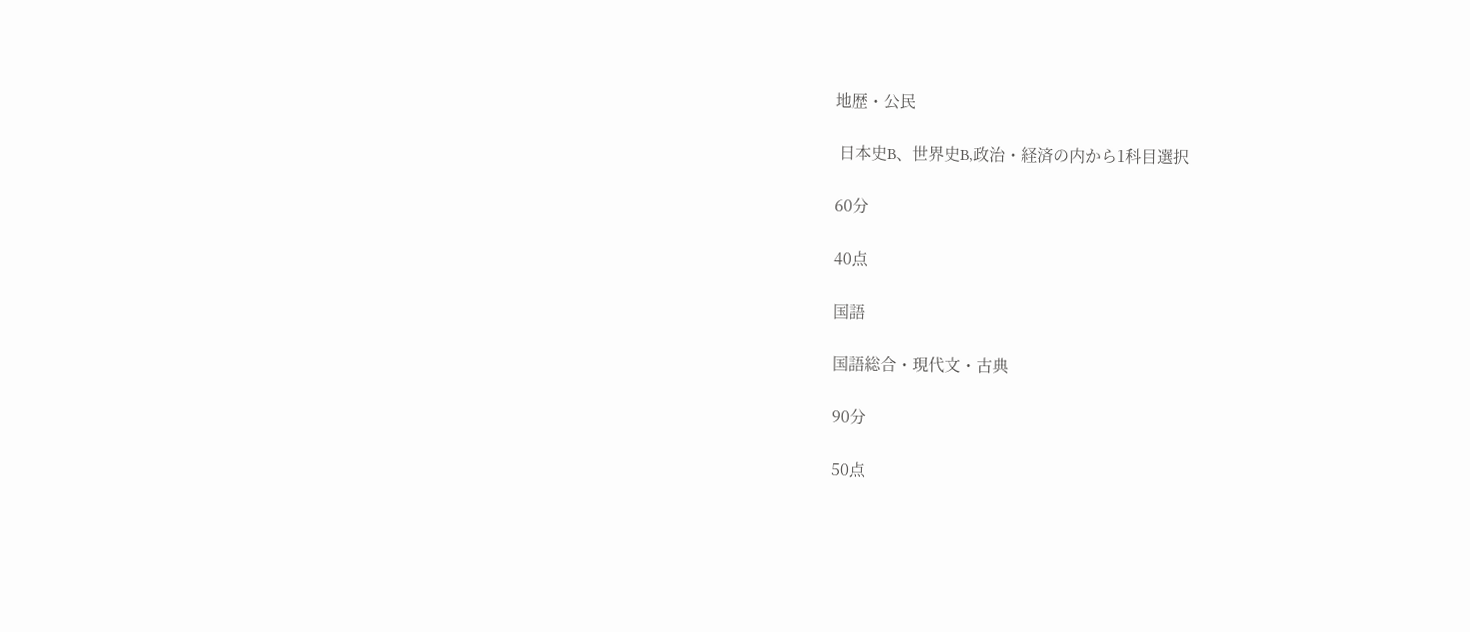地歴・公民

 日本史B、世界史B,政治・経済の内から1科目選択

60分

40点

国語

国語総合・現代文・古典

90分

50点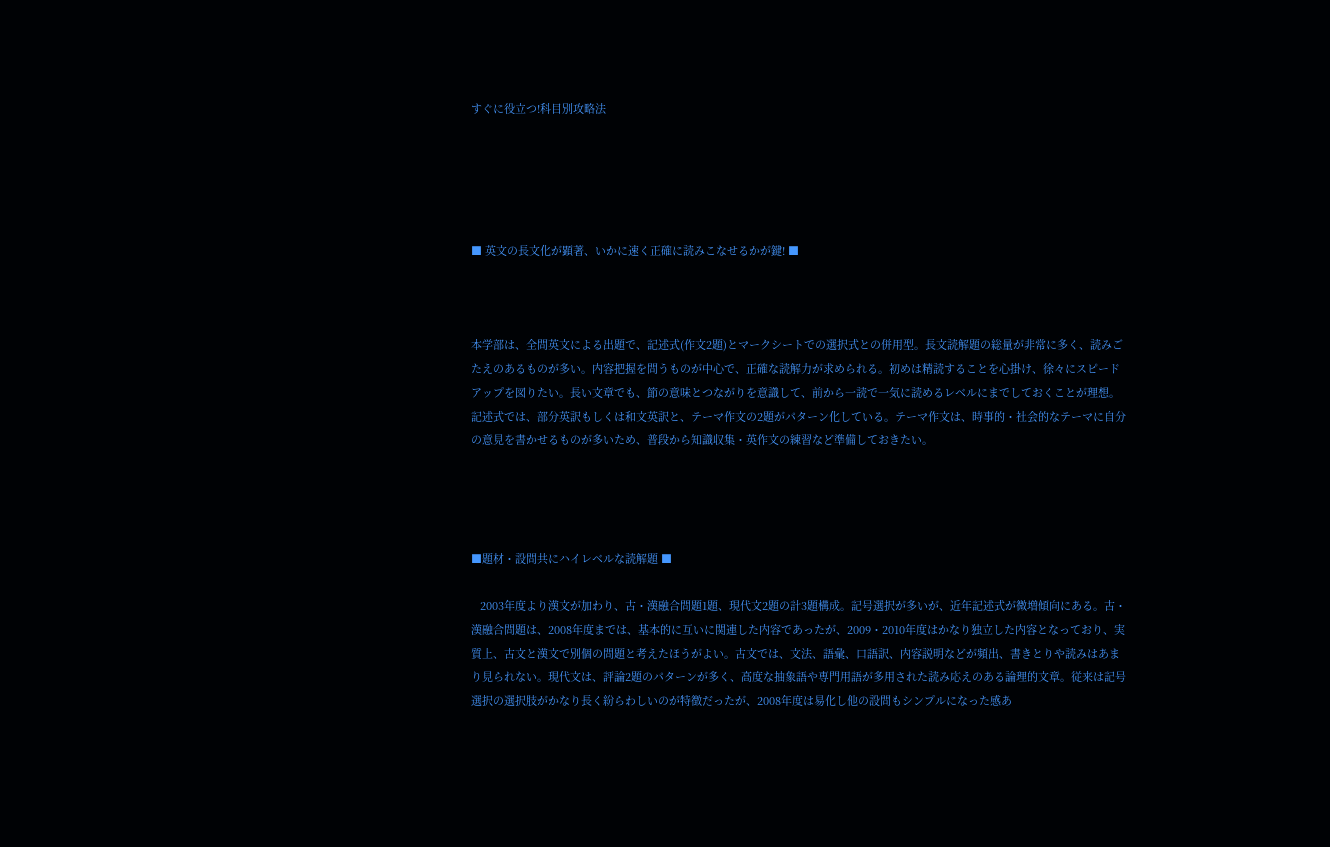すぐに役立つ!科目別攻略法





■ 英文の長文化が顕著、いかに速く正確に読みこなせるかが鍵! ■



本学部は、全問英文による出題で、記述式(作文2題)とマークシートでの選択式との併用型。長文読解題の総量が非常に多く、読みごたえのあるものが多い。内容把握を問うものが中心で、正確な読解力が求められる。初めは精読することを心掛け、徐々にスピードアップを図りたい。長い文章でも、節の意味とつながりを意識して、前から一読で一気に読めるレベルにまでしておくことが理想。記述式では、部分英訳もしくは和文英訳と、テーマ作文の2題がパターン化している。テーマ作文は、時事的・社会的なテーマに自分の意見を書かせるものが多いため、普段から知識収集・英作文の練習など準備しておきたい。




■題材・設問共にハイレベルな読解題 ■

   2003年度より漢文が加わり、古・漢融合問題1題、現代文2題の計3題構成。記号選択が多いが、近年記述式が微増傾向にある。古・漢融合問題は、2008年度までは、基本的に互いに関連した内容であったが、2009・2010年度はかなり独立した内容となっており、実質上、古文と漢文で別個の問題と考えたほうがよい。古文では、文法、語彙、口語訳、内容説明などが頻出、書きとりや読みはあまり見られない。現代文は、評論2題のパターンが多く、高度な抽象語や専門用語が多用された読み応えのある論理的文章。従来は記号選択の選択肢がかなり長く紛らわしいのが特徴だったが、2008年度は易化し他の設問もシンプルになった感あ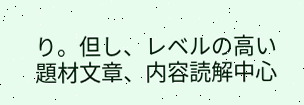り。但し、レベルの高い題材文章、内容読解中心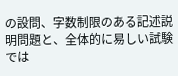の設問、字数制限のある記述説明問題と、全体的に易しい試験では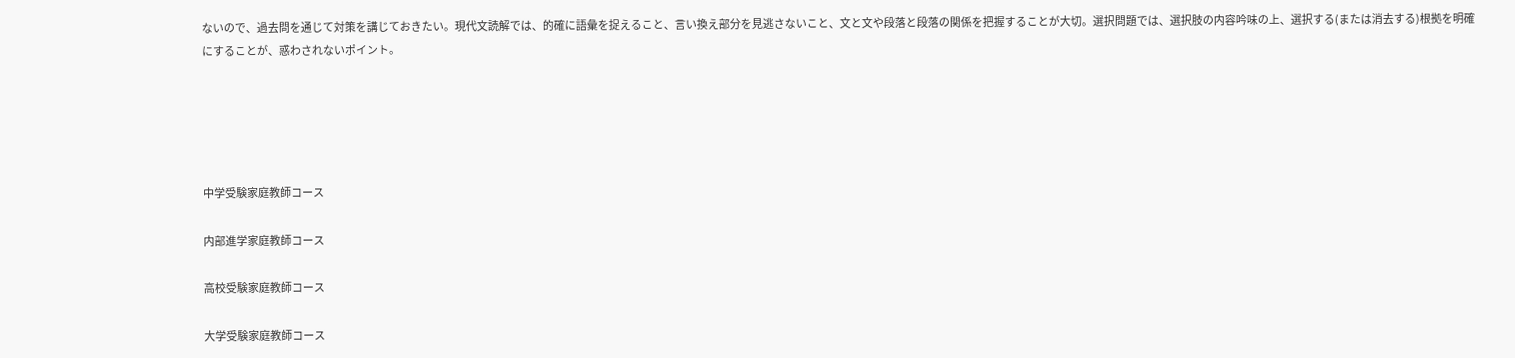ないので、過去問を通じて対策を講じておきたい。現代文読解では、的確に語彙を捉えること、言い換え部分を見逃さないこと、文と文や段落と段落の関係を把握することが大切。選択問題では、選択肢の内容吟味の上、選択する(または消去する)根拠を明確にすることが、惑わされないポイント。





中学受験家庭教師コース

内部進学家庭教師コース

高校受験家庭教師コース

大学受験家庭教師コース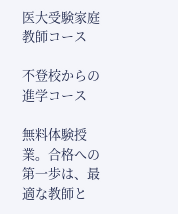医大受験家庭教師コース

不登校からの進学コース

無料体験授業。合格への第一歩は、最適な教師と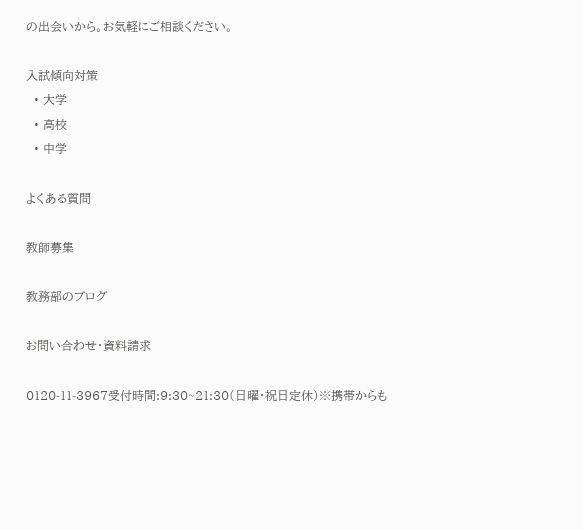の出会いから。お気軽にご相談ください。

入試傾向対策
  • 大学
  • 高校
  • 中学

よくある質問

教師募集

教務部のブログ

お問い合わせ・資料請求

0120-11-3967受付時間:9:30~21:30(日曜・祝日定休)※携帯からも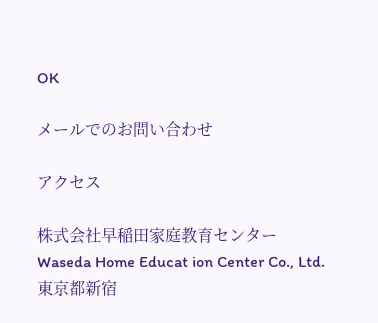OK

メールでのお問い合わせ

アクセス

株式会社早稲田家庭教育センター
Waseda Home Educat ion Center Co., Ltd.
東京都新宿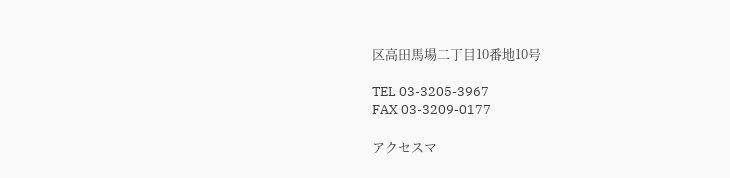区高田馬場二丁目10番地10号

TEL 03-3205-3967
FAX 03-3209-0177

アクセスマ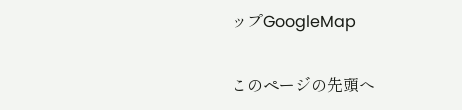ップGoogleMap

このページの先頭へ